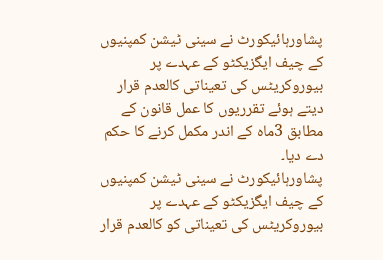پشاورہائیکورٹ نے سینی ٹیشن کمپنیوں کے چیف ایگزیکٹو کے عہدے پر بیوروکریٹس کی تعیناتی کالعدم قرار دیتے ہوئے تقرریوں کا عمل قانون کے مطابق 3ماہ کے اندر مکمل کرنے کا حکم دے دیا۔
پشاورہائیکورٹ نے سینی ٹیشن کمپنیوں کے چیف ایگزیکٹو کے عہدے پر بیوروکریٹس کی تعیناتی کو کالعدم قرار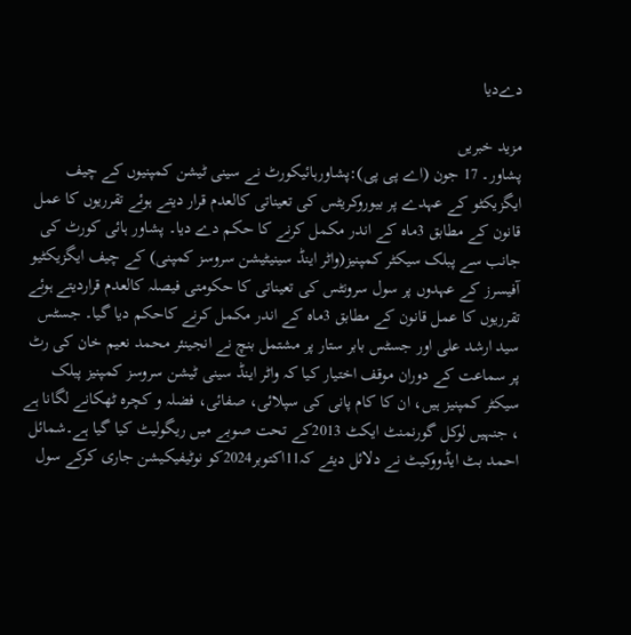دےدیا

مزید خبریں
پشاور۔ 17 جون (اے پی پی):پشاورہائیکورٹ نے سینی ٹیشن کمپنیوں کے چیف ایگزیکٹو کے عہدے پر بیوروکریٹس کی تعیناتی کالعدم قرار دیتے ہوئے تقرریوں کا عمل قانون کے مطابق 3ماہ کے اندر مکمل کرنے کا حکم دے دیا۔ پشاور ہائی کورٹ کی جانب سے پبلک سیکٹر کمپنیز(واٹر اینڈ سینیٹیشن سروسز کمپنی) کے چیف ایگزیکٹیو آفیسرز کے عہدوں پر سول سرونٹس کی تعیناتی کا حکومتی فیصلہ کالعدم قراردیتے ہوئے تقرریوں کا عمل قانون کے مطابق 3ماہ کے اندر مکمل کرنے کاحکم دیا گیا۔ جسٹس سید ارشد علی اور جسٹس بابر ستار پر مشتمل بنچ نے انجینئر محمد نعیم خان کی رٹ پر سماعت کے دوران موقف اختیار کیا کہ واٹر اینڈ سینی ٹیشن سروسز کمپنیز پبلک سیکٹر کمپنیز ہیں، ان کا کام پانی کی سپلائی، صفائی، فضلہ و کچرہ ٹھکانے لگانا ہے ، جنہیں لوکل گورنمنٹ ایکٹ 2013کے تحت صوبے میں ریگولیٹ کیا گیا ہے۔شمائل احمد بٹ ایڈووکیٹ نے دلائل دیئے کہ11اکتوبر2024کو نوٹیفیکیشن جاری کرکے سول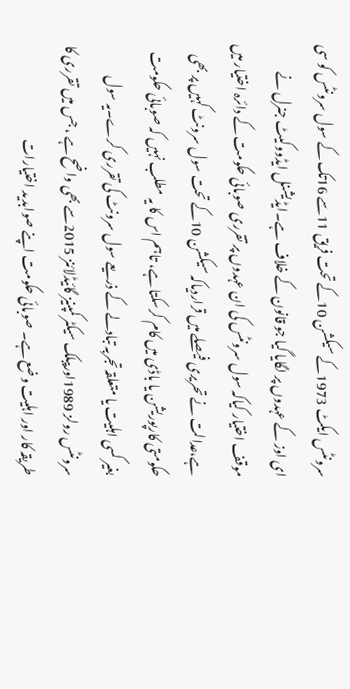سرونٹس ایکٹ 1973کے سیکشن 10کے تحت فریق 11سے 16تک کے سول سرونٹس کو سی ای اوز کے عہدوں پر لگایا گیا جو قانون کے خلاف ہے۔ایڈیشنل ایڈووکیٹ جنرل نے موقف اختیار کیاکہ سول سرونٹس کی ان عہدوں پر تقرری صوبائی حکومت کے دائرہ اختیار میں ہے،عدالت نے تحریری فیصلے میں قراردیاکہ سیکشن 10کے تحت سول سرونٹ کہیں پر بھی حکومتی کارپوریشن یا باڈی میں کام کرسکتا ہے، تاہم اس کا یہ مطلب نہیں کہ صوبائی حکومت بغیر کسی اہلیت یا متعلقہ تجربہ تبادلے کے ذریعے سول سرونٹ کی تقرری کرے۔یہ سول سرونٹس رولز 1989اورپبلک سیکٹر کمپنیز گائیڈلائنز 2015سے بھی واضح ہے ، جس میں تقرری کا طریقہ کار اور اہلیت وضع ہے۔ صوبائی حکومت اپنے صوابدید اختیارات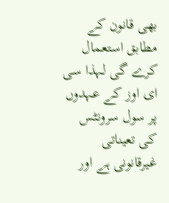بھی قانون کے مطابق استعمال کرے گی لہذا سی ای اوز کے عہدوں پر سول سرونٹس کی تعیناتی غیرقانونی ہے اور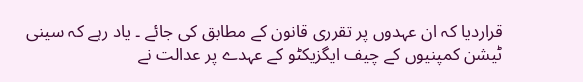قراردیا کہ ان عہدوں پر تقرری قانون کے مطابق کی جائے ۔ یاد رہے کہ سینی ٹیشن کمپنیوں کے چیف ایگزیکٹو کے عہدے پر عدالت نے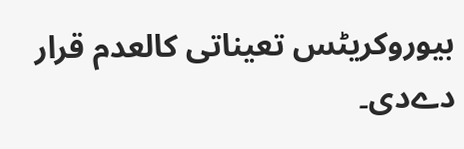بیوروکریٹس تعیناتی کالعدم قرار دےدی۔